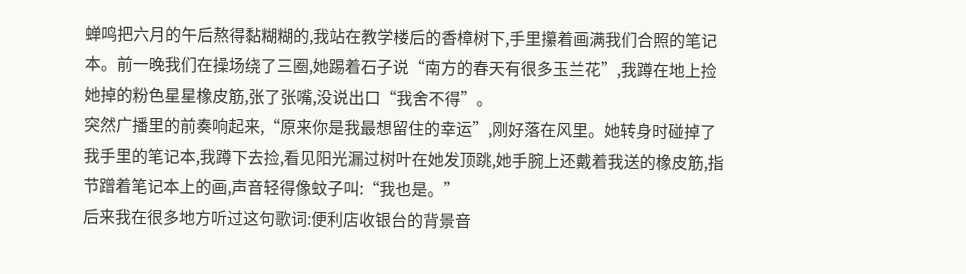蝉鸣把六月的午后熬得黏糊糊的,我站在教学楼后的香樟树下,手里攥着画满我们合照的笔记本。前一晚我们在操场绕了三圈,她踢着石子说“南方的春天有很多玉兰花”,我蹲在地上捡她掉的粉色星星橡皮筋,张了张嘴,没说出口“我舍不得”。
突然广播里的前奏响起来,“原来你是我最想留住的幸运”,刚好落在风里。她转身时碰掉了我手里的笔记本,我蹲下去捡,看见阳光漏过树叶在她发顶跳,她手腕上还戴着我送的橡皮筋,指节蹭着笔记本上的画,声音轻得像蚊子叫:“我也是。”
后来我在很多地方听过这句歌词:便利店收银台的背景音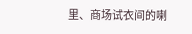里、商场试衣间的喇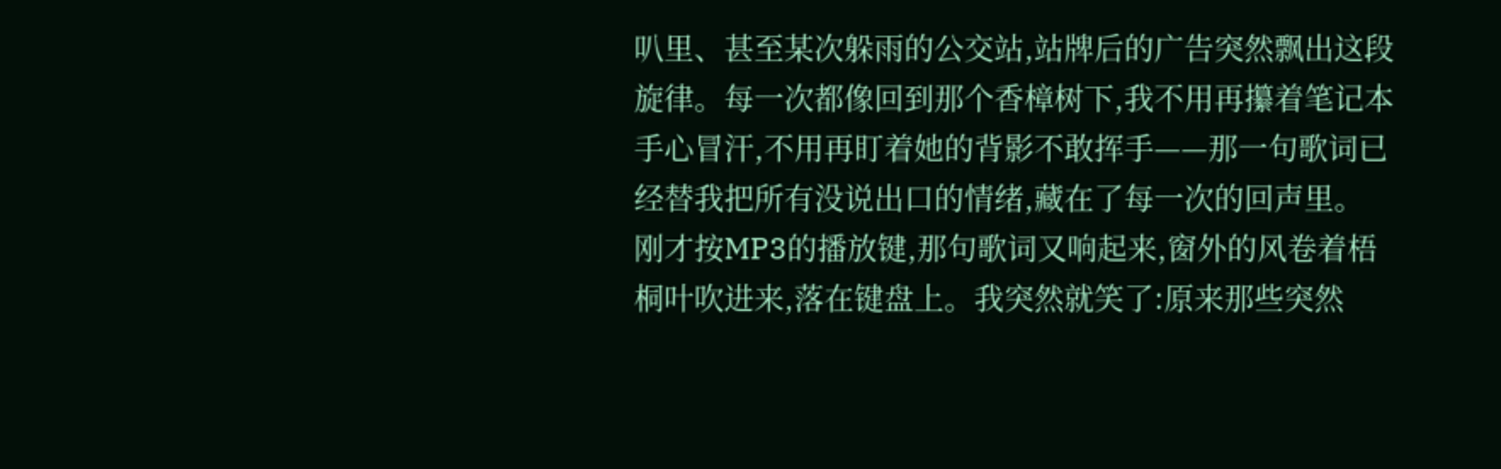叭里、甚至某次躲雨的公交站,站牌后的广告突然飘出这段旋律。每一次都像回到那个香樟树下,我不用再攥着笔记本手心冒汗,不用再盯着她的背影不敢挥手——那一句歌词已经替我把所有没说出口的情绪,藏在了每一次的回声里。
刚才按MP3的播放键,那句歌词又响起来,窗外的风卷着梧桐叶吹进来,落在键盘上。我突然就笑了:原来那些突然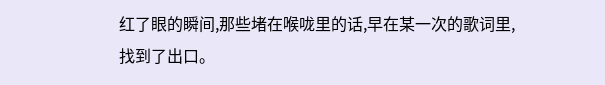红了眼的瞬间,那些堵在喉咙里的话,早在某一次的歌词里,找到了出口。